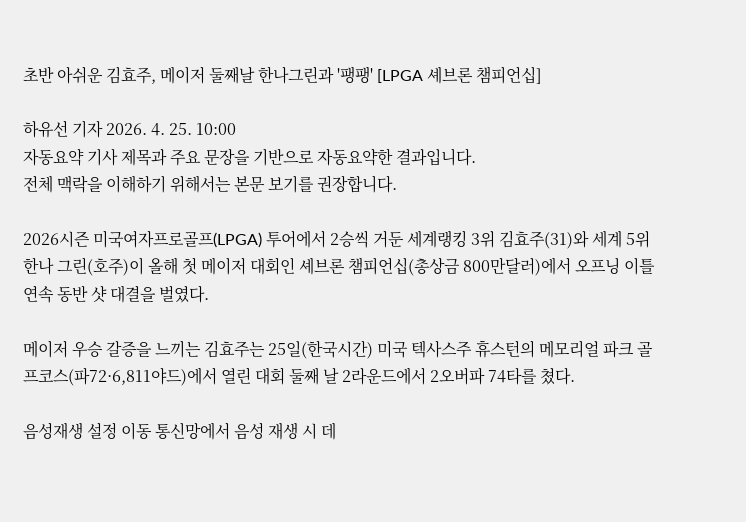초반 아쉬운 김효주, 메이저 둘째날 한나그린과 '팽팽' [LPGA 셰브론 챔피언십]

하유선 기자 2026. 4. 25. 10:00
자동요약 기사 제목과 주요 문장을 기반으로 자동요약한 결과입니다.
전체 맥락을 이해하기 위해서는 본문 보기를 권장합니다.

2026시즌 미국여자프로골프(LPGA) 투어에서 2승씩 거둔 세계랭킹 3위 김효주(31)와 세계 5위 한나 그린(호주)이 올해 첫 메이저 대회인 셰브론 챔피언십(총상금 800만달러)에서 오프닝 이틀 연속 동반 샷 대결을 벌였다.

메이저 우승 갈증을 느끼는 김효주는 25일(한국시간) 미국 텍사스주 휴스턴의 메모리얼 파크 골프코스(파72·6,811야드)에서 열린 대회 둘째 날 2라운드에서 2오버파 74타를 쳤다.

음성재생 설정 이동 통신망에서 음성 재생 시 데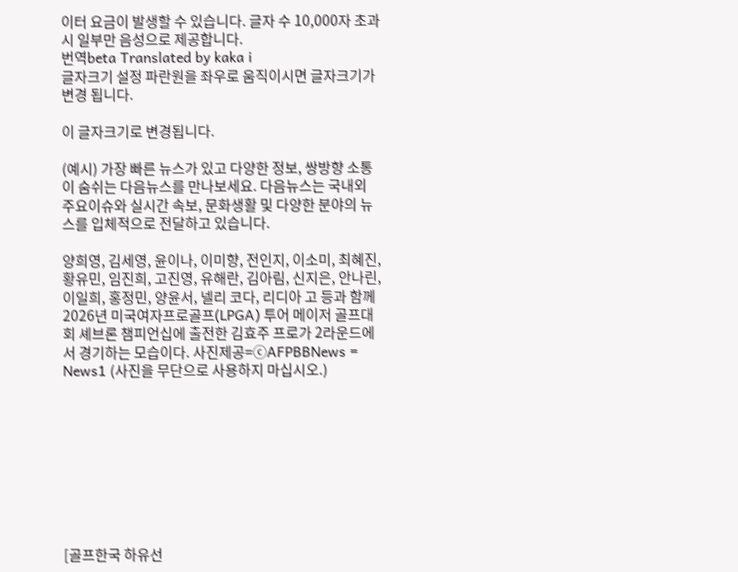이터 요금이 발생할 수 있습니다. 글자 수 10,000자 초과 시 일부만 음성으로 제공합니다.
번역beta Translated by kaka i
글자크기 설정 파란원을 좌우로 움직이시면 글자크기가 변경 됩니다.

이 글자크기로 변경됩니다.

(예시) 가장 빠른 뉴스가 있고 다양한 정보, 쌍방향 소통이 숨쉬는 다음뉴스를 만나보세요. 다음뉴스는 국내외 주요이슈와 실시간 속보, 문화생활 및 다양한 분야의 뉴스를 입체적으로 전달하고 있습니다.

양희영, 김세영, 윤이나, 이미향, 전인지, 이소미, 최혜진, 황유민, 임진희, 고진영, 유해란, 김아림, 신지은, 안나린, 이일희, 홍정민, 양윤서, 넬리 코다, 리디아 고 등과 함께 2026년 미국여자프로골프(LPGA) 투어 메이저 골프대회 셰브론 챔피언십에 출전한 김효주 프로가 2라운드에서 경기하는 모습이다. 사진제공=ⓒAFPBBNews = News1 (사진을 무단으로 사용하지 마십시오.)









[골프한국 하유선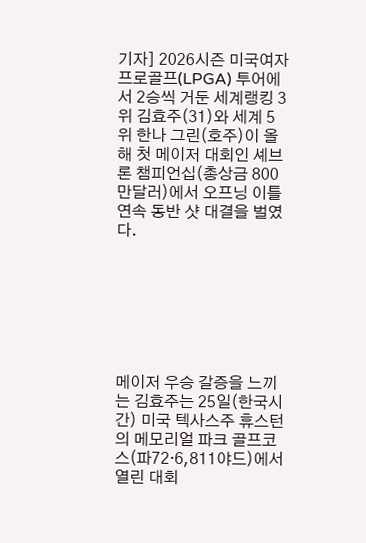기자] 2026시즌 미국여자프로골프(LPGA) 투어에서 2승씩 거둔 세계랭킹 3위 김효주(31)와 세계 5위 한나 그린(호주)이 올해 첫 메이저 대회인 셰브론 챔피언십(총상금 800만달러)에서 오프닝 이틀 연속 동반 샷 대결을 벌였다.







메이저 우승 갈증을 느끼는 김효주는 25일(한국시간) 미국 텍사스주 휴스턴의 메모리얼 파크 골프코스(파72·6,811야드)에서 열린 대회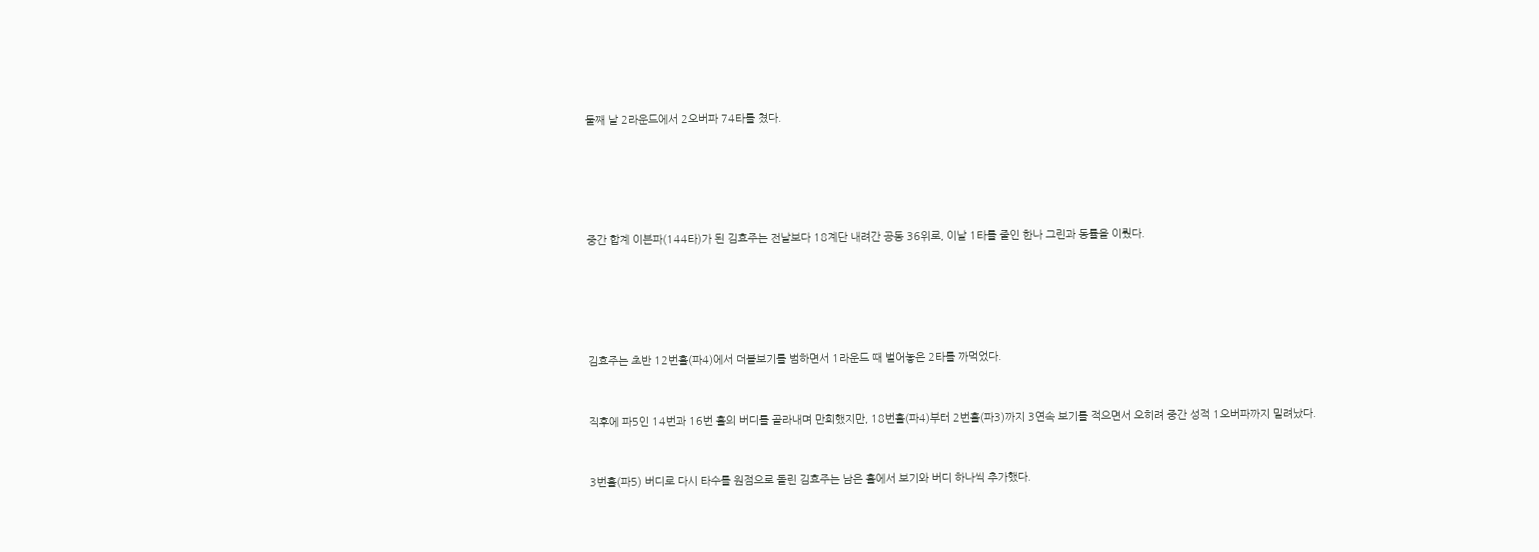둘째 날 2라운드에서 2오버파 74타를 쳤다.







중간 합계 이븐파(144타)가 된 김효주는 전날보다 18계단 내려간 공동 36위로, 이날 1타를 줄인 한나 그린과 동률을 이뤘다.







김효주는 초반 12번홀(파4)에서 더블보기를 범하면서 1라운드 때 벌어놓은 2타를 까먹었다.



직후에 파5인 14번과 16번 홀의 버디를 골라내며 만회했지만, 18번홀(파4)부터 2번홀(파3)까지 3연속 보기를 적으면서 오히려 중간 성적 1오버파까지 밀려났다.



3번홀(파5) 버디로 다시 타수를 원점으로 돌린 김효주는 남은 홀에서 보기와 버디 하나씩 추가했다.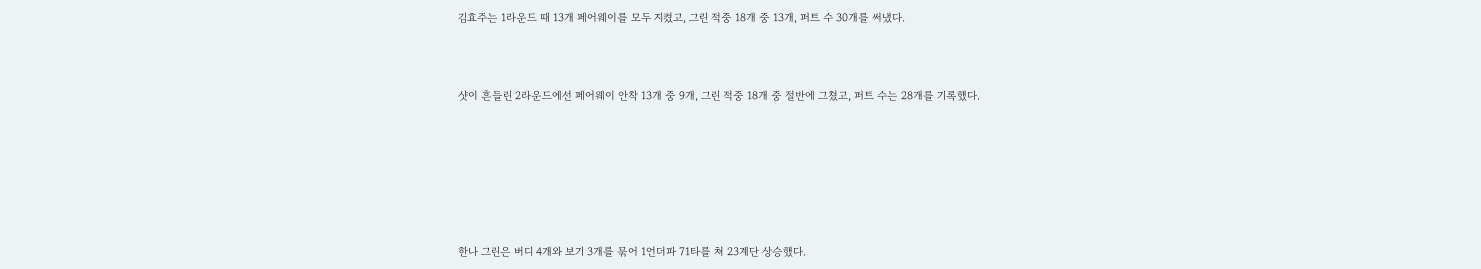김효주는 1라운드 때 13개 페어웨이를 모두 지켰고, 그린 적중 18개 중 13개, 퍼트 수 30개를 써냈다.



샷이 흔들린 2라운드에선 페어웨이 안착 13개 중 9개, 그린 적중 18개 중 절반에 그쳤고, 퍼트 수는 28개를 기록했다.







한나 그린은 버디 4개와 보기 3개를 묶어 1언더파 71타를 쳐 23계단 상승했다.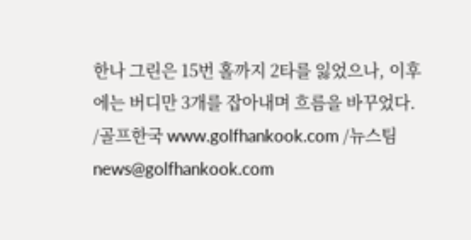한나 그린은 15번 홀까지 2타를 잃었으나, 이후에는 버디만 3개를 잡아내며 흐름을 바꾸었다.
/골프한국 www.golfhankook.com /뉴스팀 news@golfhankook.com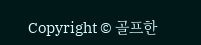Copyright © 골프한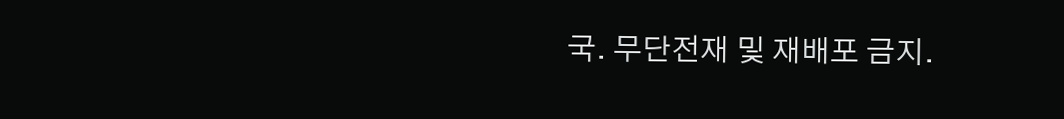국. 무단전재 및 재배포 금지.